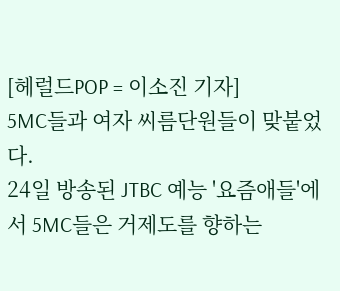[헤럴드POP = 이소진 기자]
5MC들과 여자 씨름단원들이 맞붙었다.
24일 방송된 JTBC 예능 '요즘애들'에서 5MC들은 거제도를 향하는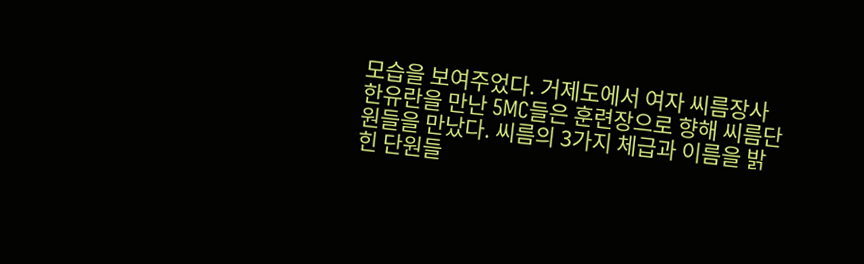모습을 보여주었다. 거제도에서 여자 씨름장사 한유란을 만난 5MC들은 훈련장으로 향해 씨름단원들을 만났다. 씨름의 3가지 체급과 이름을 밝힌 단원들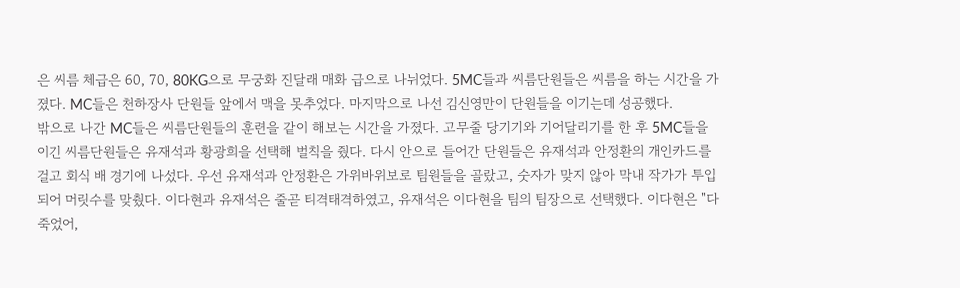은 씨름 체급은 60, 70, 80KG으로 무궁화 진달래 매화 급으로 나뉘었다. 5MC들과 씨름단원들은 씨름을 하는 시간을 가졌다. MC들은 천하장사 단원들 앞에서 맥을 못추었다. 마지막으로 나선 김신영만이 단원들을 이기는데 성공했다.
밖으로 나간 MC들은 씨름단원들의 훈련을 같이 해보는 시간을 가졌다. 고무줄 당기기와 기어달리기를 한 후 5MC들을 이긴 씨름단원들은 유재석과 황광희을 선택해 벌칙을 줬다. 다시 안으로 들어간 단원들은 유재석과 안정환의 개인카드를 걸고 회식 배 경기에 나섰다. 우선 유재석과 안정환은 가위바위보로 팀원들을 골랐고, 숫자가 맞지 않아 막내 작가가 투입되어 머릿수를 맞췄다. 이다현과 유재석은 줄곧 티격태격하였고, 유재석은 이다현을 팀의 팀장으로 선택했다. 이다현은 "다 죽었어,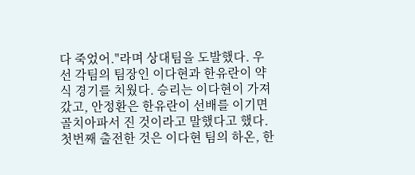다 죽었어."라며 상대팀을 도발했다. 우선 각팀의 팀장인 이다현과 한유란이 약식 경기를 치웠다. 승리는 이다현이 가져갔고, 안정환은 한유란이 선배를 이기면 골치아파서 진 것이라고 말했다고 했다.
첫번째 출전한 것은 이다현 팀의 하온, 한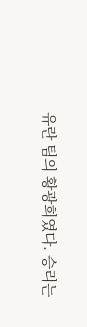유란 팀의 황광희였다. 승리는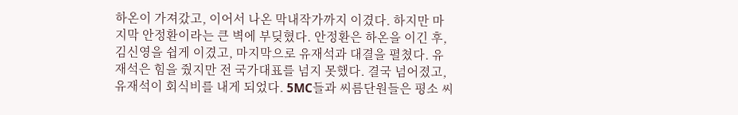하온이 가져갔고, 이어서 나온 막내작가까지 이겼다. 하지만 마지막 안정환이라는 큰 벽에 부딪혔다. 안정환은 하온을 이긴 후, 김신영을 쉽게 이겼고, 마지막으로 유재석과 대결을 펼쳤다. 유재석은 힘을 줬지만 전 국가대표를 넘지 못했다. 결국 넘어졌고, 유재석이 회식비를 내게 되었다. 5MC들과 씨름단원들은 평소 씨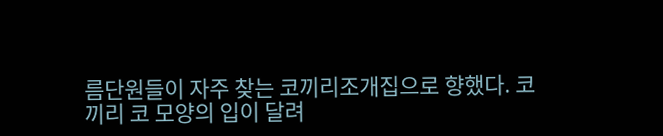름단원들이 자주 찾는 코끼리조개집으로 향했다. 코끼리 코 모양의 입이 달려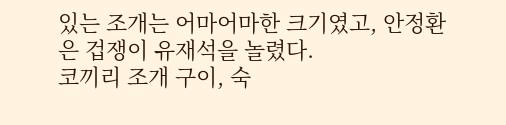있는 조개는 어마어마한 크기였고, 안정환은 겁쟁이 유재석을 놀렸다.
코끼리 조개 구이, 숙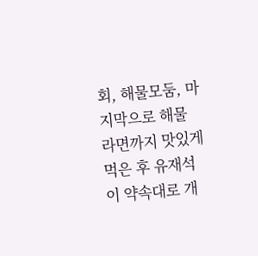회, 해물모둠, 마지막으로 해물 라면까지 맛있게 먹은 후 유재석이 약속대로 개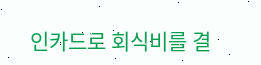인카드로 회식비를 결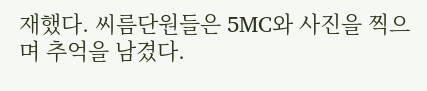재했다. 씨름단원들은 5MC와 사진을 찍으며 추억을 남겼다.